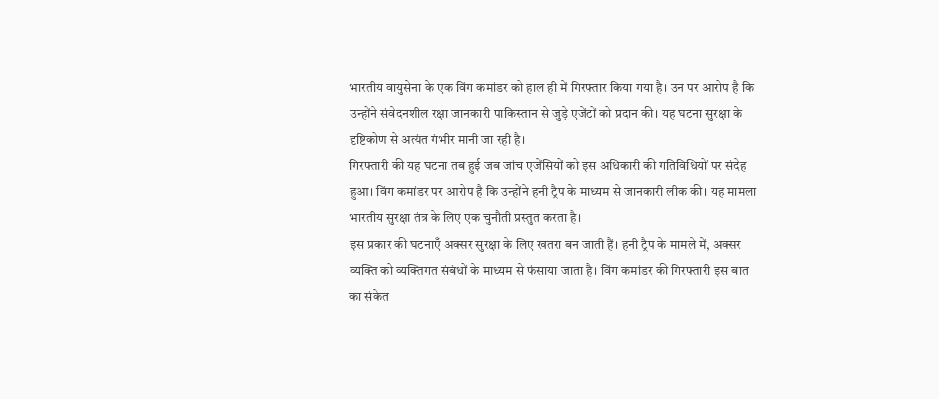भारतीय वायुसेना के एक विंग कमांडर को हाल ही में गिरफ्तार किया गया है। उन पर आरोप है कि उन्होंने संवेदनशील रक्षा जानकारी पाकिस्तान से जुड़े एजेंटों को प्रदान की। यह घटना सुरक्षा के दृष्टिकोण से अत्यंत गंभीर मानी जा रही है।
गिरफ्तारी की यह घटना तब हुई जब जांच एजेंसियों को इस अधिकारी की गतिविधियों पर संदेह हुआ। विंग कमांडर पर आरोप है कि उन्होंने हनी ट्रैप के माध्यम से जानकारी लीक की। यह मामला भारतीय सुरक्षा तंत्र के लिए एक चुनौती प्रस्तुत करता है।
इस प्रकार की घटनाएँ अक्सर सुरक्षा के लिए खतरा बन जाती हैं। हनी ट्रैप के मामले में, अक्सर व्यक्ति को व्यक्तिगत संबंधों के माध्यम से फंसाया जाता है। विंग कमांडर की गिरफ्तारी इस बात का संकेत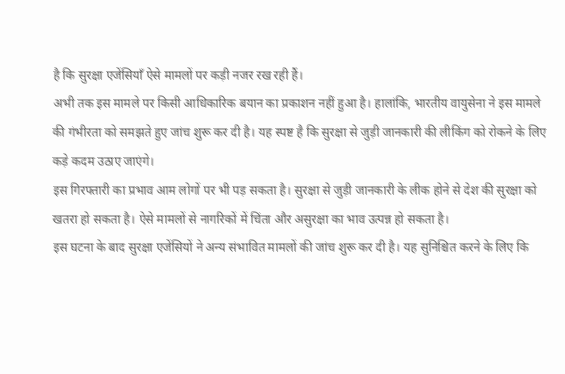है कि सुरक्षा एजेंसियाँ ऐसे मामलों पर कड़ी नजर रख रही हैं।
अभी तक इस मामले पर किसी आधिकारिक बयान का प्रकाशन नहीं हुआ है। हालांकि, भारतीय वायुसेना ने इस मामले की गंभीरता को समझते हुए जांच शुरू कर दी है। यह स्पष्ट है कि सुरक्षा से जुड़ी जानकारी की लीकिंग को रोकने के लिए कड़े कदम उठाए जाएंगे।
इस गिरफ्तारी का प्रभाव आम लोगों पर भी पड़ सकता है। सुरक्षा से जुड़ी जानकारी के लीक होने से देश की सुरक्षा को खतरा हो सकता है। ऐसे मामलों से नागरिकों में चिंता और असुरक्षा का भाव उत्पन्न हो सकता है।
इस घटना के बाद सुरक्षा एजेंसियों ने अन्य संभावित मामलों की जांच शुरू कर दी है। यह सुनिश्चित करने के लिए कि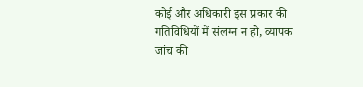कोई और अधिकारी इस प्रकार की गतिविधियों में संलग्न न हो, व्यापक जांच की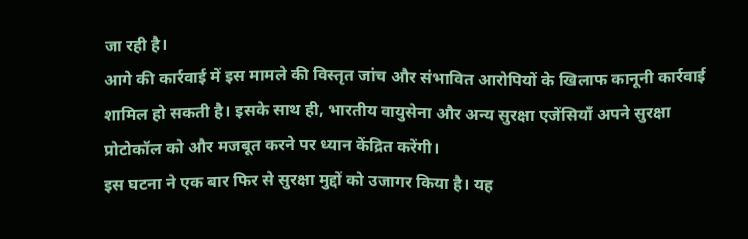जा रही है।
आगे की कार्रवाई में इस मामले की विस्तृत जांच और संभावित आरोपियों के खिलाफ कानूनी कार्रवाई शामिल हो सकती है। इसके साथ ही, भारतीय वायुसेना और अन्य सुरक्षा एजेंसियाँ अपने सुरक्षा प्रोटोकॉल को और मजबूत करने पर ध्यान केंद्रित करेंगी।
इस घटना ने एक बार फिर से सुरक्षा मुद्दों को उजागर किया है। यह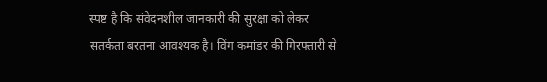स्पष्ट है कि संवेदनशील जानकारी की सुरक्षा को लेकर सतर्कता बरतना आवश्यक है। विंग कमांडर की गिरफ्तारी से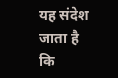यह संदेश जाता है कि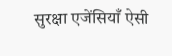सुरक्षा एजेंसियाँ ऐसी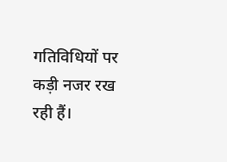गतिविधियों पर कड़ी नजर रख रही हैं।